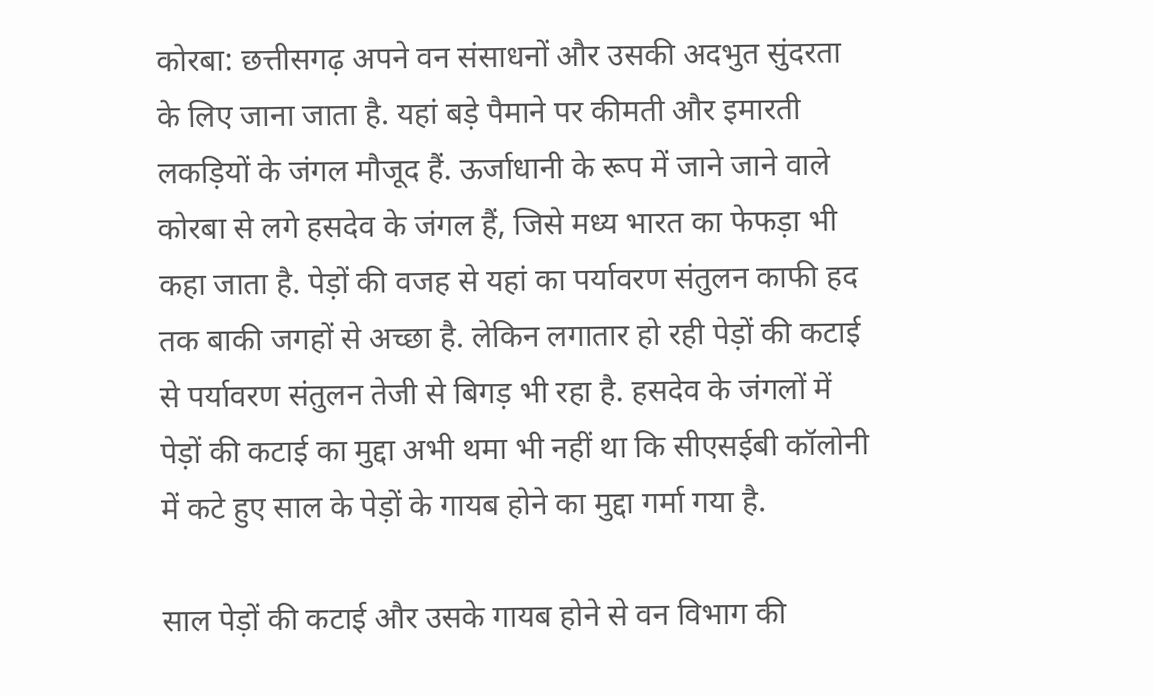कोरबा: छत्तीसगढ़ अपने वन संसाधनों और उसकी अदभुत सुंदरता के लिए जाना जाता है. यहां बड़े पैमाने पर कीमती और इमारती लकड़ियों के जंगल मौजूद हैं. ऊर्जाधानी के रूप में जाने जाने वाले कोरबा से लगे हसदेव के जंगल हैं, जिसे मध्य भारत का फेफड़ा भी कहा जाता है. पेड़ों की वजह से यहां का पर्यावरण संतुलन काफी हद तक बाकी जगहों से अच्छा है. लेकिन लगातार हो रही पेड़ों की कटाई से पर्यावरण संतुलन तेजी से बिगड़ भी रहा है. हसदेव के जंगलों में पेड़ों की कटाई का मुद्दा अभी थमा भी नहीं था कि सीएसईबी कॉलोनी में कटे हुए साल के पेड़ों के गायब होने का मुद्दा गर्मा गया है.

साल पेड़ों की कटाई और उसके गायब होने से वन विभाग की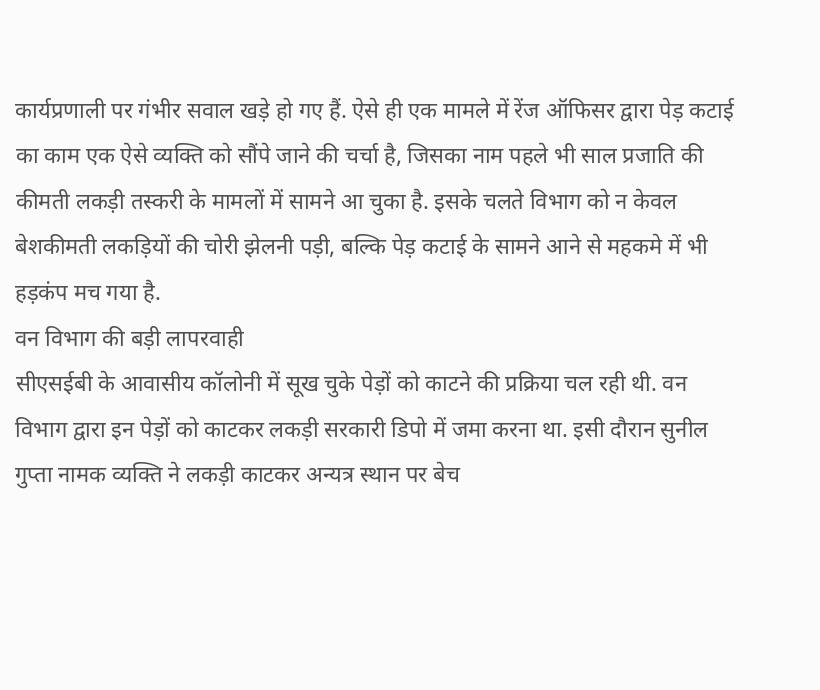कार्यप्रणाली पर गंभीर सवाल खड़े हो गए हैं. ऐसे ही एक मामले में रेंज ऑफिसर द्वारा पेड़ कटाई का काम एक ऐसे व्यक्ति को सौंपे जाने की चर्चा है, जिसका नाम पहले भी साल प्रजाति की कीमती लकड़ी तस्करी के मामलों में सामने आ चुका है. इसके चलते विभाग को न केवल बेशकीमती लकड़ियों की चोरी झेलनी पड़ी, बल्कि पेड़ कटाई के सामने आने से महकमे में भी हड़कंप मच गया है.
वन विभाग की बड़ी लापरवाही
सीएसईबी के आवासीय कॉलोनी में सूख चुके पेड़ों को काटने की प्रक्रिया चल रही थी. वन विभाग द्वारा इन पेड़ों को काटकर लकड़ी सरकारी डिपो में जमा करना था. इसी दौरान सुनील गुप्ता नामक व्यक्ति ने लकड़ी काटकर अन्यत्र स्थान पर बेच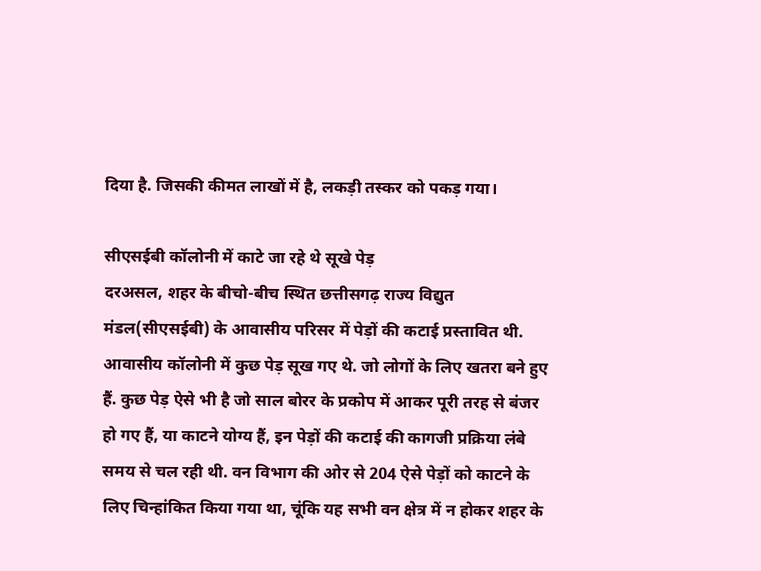दिया है. जिसकी कीमत लाखों में है, लकड़ी तस्कर को पकड़ गया।

सीएसईबी कॉलोनी में काटे जा रहे थे सूखे पेड़
दरअसल, शहर के बीचो-बीच स्थित छत्तीसगढ़ राज्य विद्युत मंडल(सीएसईबी) के आवासीय परिसर में पेड़ों की कटाई प्रस्तावित थी. आवासीय कॉलोनी में कुछ पेड़ सूख गए थे. जो लोगों के लिए खतरा बने हुए हैं. कुछ पेड़ ऐसे भी है जो साल बोरर के प्रकोप में आकर पूरी तरह से बंजर हो गए हैं, या काटने योग्य हैं, इन पेड़ों की कटाई की कागजी प्रक्रिया लंबे समय से चल रही थी. वन विभाग की ओर से 204 ऐसे पेड़ों को काटने के लिए चिन्हांकित किया गया था, चूंकि यह सभी वन क्षेत्र में न होकर शहर के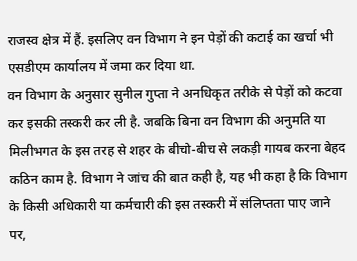राजस्व क्षेत्र में हैं. इसलिए वन विभाग ने इन पेड़ों की कटाई का खर्चा भी एसडीएम कार्यालय में जमा कर दिया था.
वन विभाग के अनुसार सुनील गुप्ता ने अनधिकृत तरीके से पेड़ों को कटवा कर इसकी तस्करी कर ली है. जबकि बिना वन विभाग की अनुमति या मिलीभगत के इस तरह से शहर के बीचो-बीच से लकड़ी गायब करना बेहद कठिन काम है. विभाग ने जांच की बात कही है, यह भी कहा है कि विभाग के किसी अधिकारी या कर्मचारी की इस तस्करी में संलिप्तता पाए जाने पर,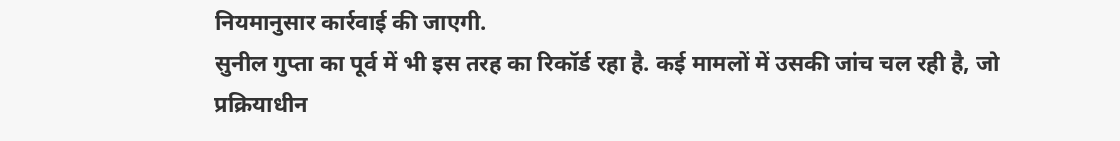नियमानुसार कार्रवाई की जाएगी.
सुनील गुप्ता का पूर्व में भी इस तरह का रिकॉर्ड रहा है. कई मामलों में उसकी जांच चल रही है, जो प्रक्रियाधीन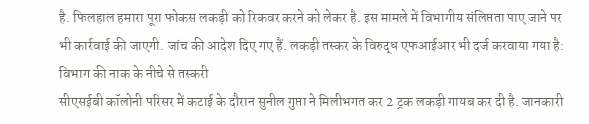है. फिलहाल हमारा पूरा फोकस लकड़ी को रिकवर करने को लेकर है. इस मामले में विभागीय संलिप्तता पाए जाने पर भी कार्रवाई की जाएगी. जांच की आदेश दिए गए हैं. लकड़ी तस्कर के विरुद्ध एफआईआर भी दर्ज करवाया गया है:
विभाग की नाक के नीचे से तस्करी
सीएसईबी कॉलोनी परिसर में कटाई के दौरान सुनील गुप्ता ने मिलीभगत कर 2 ट्रक लकड़ी गायब कर दी है. जानकारी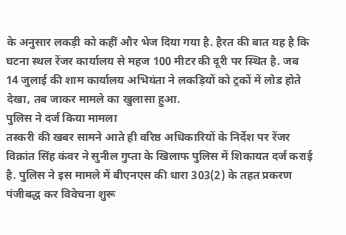के अनुसार लकड़ी को कहीं और भेज दिया गया है. हैरत की बात यह है कि घटना स्थल रेंजर कार्यालय से महज 100 मीटर की दूरी पर स्थित है. जब 14 जुलाई की शाम कार्यालय अभियंता ने लकड़ियों को ट्रकों में लोड होते देखा, तब जाकर मामले का खुलासा हुआ.
पुलिस ने दर्ज किया मामला
तस्करी की खबर सामने आते ही वरिष्ठ अधिकारियों के निर्देश पर रेंजर विक्रांत सिंह कंवर ने सुनील गुप्ता के खिलाफ पुलिस में शिकायत दर्ज कराई है. पुलिस ने इस मामले में बीएनएस की धारा 303(2) के तहत प्रकरण पंजीबद्ध कर विवेचना शुरू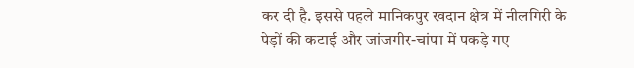कर दी है. इससे पहले मानिकपुर खदान क्षेत्र में नीलगिरी के पेड़ों की कटाई और जांजगीर-चांपा में पकड़े गए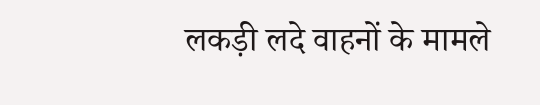लकड़ी लदे वाहनों के मामले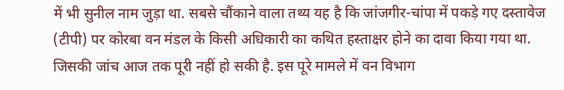में भी सुनील नाम जुड़ा था. सबसे चौंकाने वाला तथ्य यह है कि जांजगीर-चांपा में पकड़े गए दस्तावेज (टीपी) पर कोरबा वन मंडल के किसी अधिकारी का कथित हस्ताक्षर होने का दावा किया गया था. जिसकी जांच आज तक पूरी नहीं हो सकी है. इस पूरे मामले में वन विभाग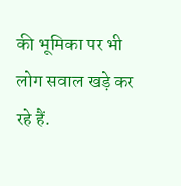की भूमिका पर भी लोग सवाल खड़े कर रहे हैं.